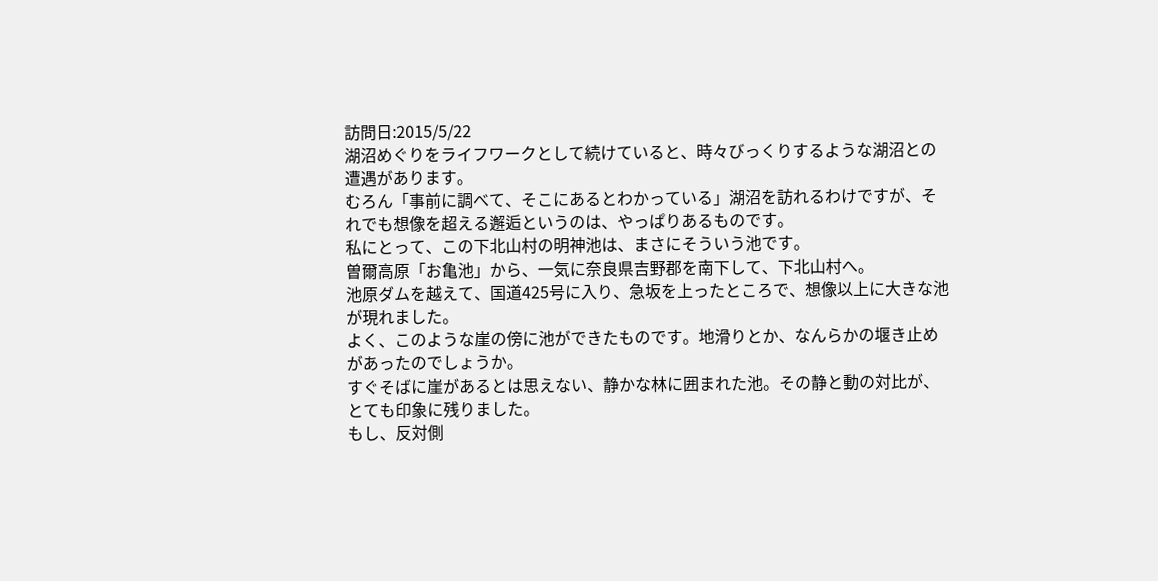訪問日:2015/5/22
湖沼めぐりをライフワークとして続けていると、時々びっくりするような湖沼との遭遇があります。
むろん「事前に調べて、そこにあるとわかっている」湖沼を訪れるわけですが、それでも想像を超える邂逅というのは、やっぱりあるものです。
私にとって、この下北山村の明神池は、まさにそういう池です。
曽爾高原「お亀池」から、一気に奈良県吉野郡を南下して、下北山村へ。
池原ダムを越えて、国道425号に入り、急坂を上ったところで、想像以上に大きな池が現れました。
よく、このような崖の傍に池ができたものです。地滑りとか、なんらかの堰き止めがあったのでしょうか。
すぐそばに崖があるとは思えない、静かな林に囲まれた池。その静と動の対比が、とても印象に残りました。
もし、反対側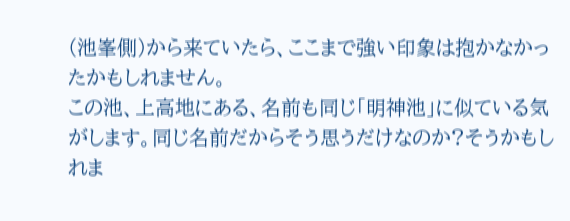(池峯側)から来ていたら、ここまで強い印象は抱かなかったかもしれません。
この池、上高地にある、名前も同じ「明神池」に似ている気がします。同じ名前だからそう思うだけなのか?そうかもしれま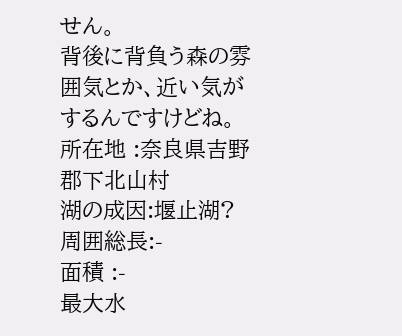せん。
背後に背負う森の雰囲気とか、近い気がするんですけどね。
所在地 :奈良県吉野郡下北山村
湖の成因:堰止湖?
周囲総長:-
面積 :-
最大水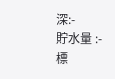深:-
貯水量 :-
標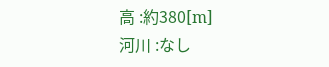高 :約380[m]
河川 :なし